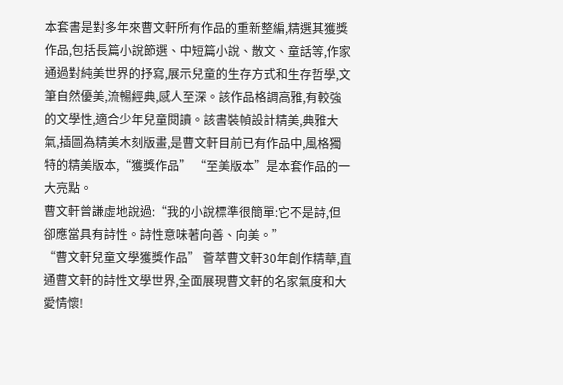本套書是對多年來曹文軒所有作品的重新整編,精選其獲獎作品,包括長篇小說節選、中短篇小說、散文、童話等,作家通過對純美世界的抒寫,展示兒童的生存方式和生存哲學,文筆自然優美,流暢經典,感人至深。該作品格調高雅,有較強的文學性,適合少年兒童閱讀。該書裝幀設計精美,典雅大氣,插圖為精美木刻版畫,是曹文軒目前已有作品中,風格獨特的精美版本,“獲獎作品” “至美版本”是本套作品的一大亮點。
曹文軒曾謙虛地說過:“我的小說標準很簡單:它不是詩,但卻應當具有詩性。詩性意味著向善、向美。”
“曹文軒兒童文學獲獎作品” 薈萃曹文軒30年創作精華,直通曹文軒的詩性文學世界,全面展現曹文軒的名家氣度和大愛情懷!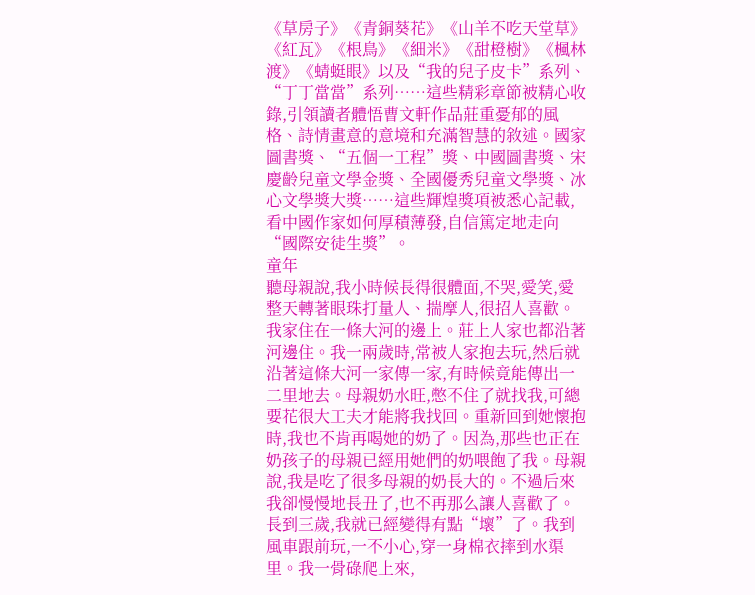《草房子》《青銅葵花》《山羊不吃天堂草》《紅瓦》《根鳥》《細米》《甜橙樹》《楓林渡》《蜻蜓眼》以及“我的兒子皮卡”系列、“丁丁當當”系列……這些精彩章節被精心收錄,引領讀者體悟曹文軒作品莊重憂郁的風格、詩情畫意的意境和充滿智慧的敘述。國家圖書獎、“五個一工程”獎、中國圖書獎、宋慶齡兒童文學金獎、全國優秀兒童文學獎、冰心文學獎大獎……這些輝煌獎項被悉心記載,看中國作家如何厚積薄發,自信篤定地走向“國際安徒生獎”。
童年
聽母親說,我小時候長得很體面,不哭,愛笑,愛整天轉著眼珠打量人、揣摩人,很招人喜歡。我家住在一條大河的邊上。莊上人家也都沿著河邊住。我一兩歲時,常被人家抱去玩,然后就沿著這條大河一家傳一家,有時候竟能傳出一二里地去。母親奶水旺,憋不住了就找我,可總要花很大工夫才能將我找回。重新回到她懷抱時,我也不肯再喝她的奶了。因為,那些也正在奶孩子的母親已經用她們的奶喂飽了我。母親說,我是吃了很多母親的奶長大的。不過后來我卻慢慢地長丑了,也不再那么讓人喜歡了。
長到三歲,我就已經變得有點“壞”了。我到風車跟前玩,一不小心,穿一身棉衣摔到水渠里。我一骨碌爬上來,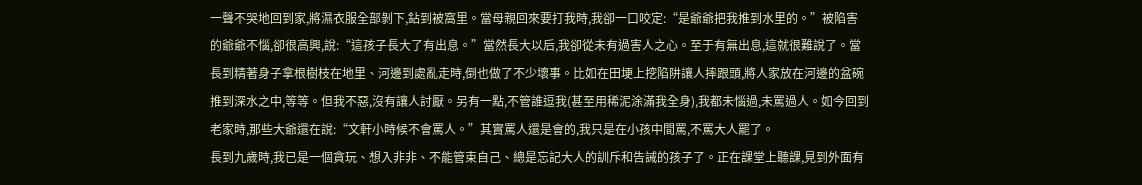一聲不哭地回到家,將濕衣服全部剝下,鉆到被窩里。當母親回來要打我時,我卻一口咬定:“是爺爺把我推到水里的。”被陷害的爺爺不惱,卻很高興,說:“這孩子長大了有出息。”當然長大以后,我卻從未有過害人之心。至于有無出息,這就很難說了。當長到精著身子拿根樹枝在地里、河邊到處亂走時,倒也做了不少壞事。比如在田埂上挖陷阱讓人摔跟頭,將人家放在河邊的盆碗推到深水之中,等等。但我不惡,沒有讓人討厭。另有一點,不管誰逗我(甚至用稀泥涂滿我全身),我都未惱過,未罵過人。如今回到老家時,那些大爺還在說:“文軒小時候不會罵人。”其實罵人還是會的,我只是在小孩中間罵,不罵大人罷了。
長到九歲時,我已是一個貪玩、想入非非、不能管束自己、總是忘記大人的訓斥和告誡的孩子了。正在課堂上聽課,見到外面有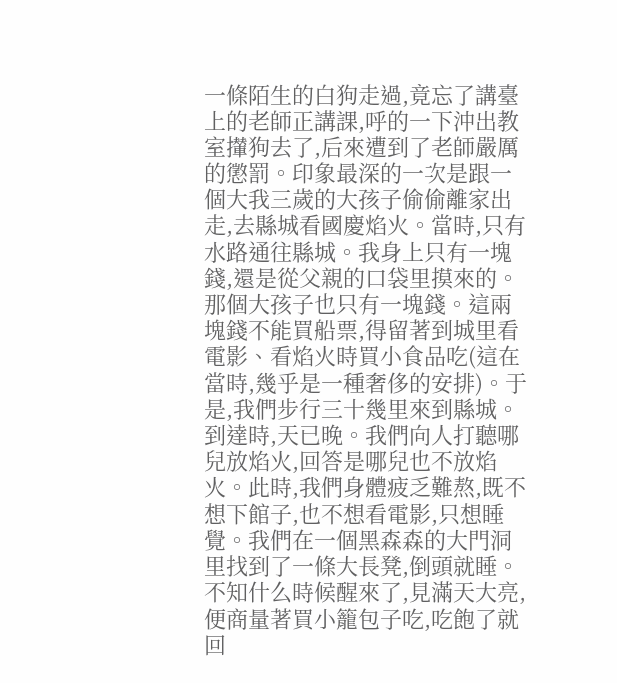一條陌生的白狗走過,竟忘了講臺上的老師正講課,呼的一下沖出教室攆狗去了,后來遭到了老師嚴厲的懲罰。印象最深的一次是跟一個大我三歲的大孩子偷偷離家出走,去縣城看國慶焰火。當時,只有水路通往縣城。我身上只有一塊錢,還是從父親的口袋里摸來的。那個大孩子也只有一塊錢。這兩塊錢不能買船票,得留著到城里看電影、看焰火時買小食品吃(這在當時,幾乎是一種奢侈的安排)。于是,我們步行三十幾里來到縣城。到達時,天已晚。我們向人打聽哪兒放焰火,回答是哪兒也不放焰火。此時,我們身體疲乏難熬,既不想下館子,也不想看電影,只想睡覺。我們在一個黑森森的大門洞里找到了一條大長凳,倒頭就睡。不知什么時候醒來了,見滿天大亮,便商量著買小籠包子吃,吃飽了就回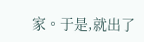家。于是,就出了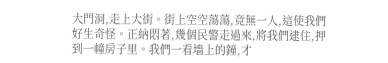大門洞,走上大街。街上空空蕩蕩,竟無一人,這使我們好生奇怪。正納悶著,幾個民警走過來,將我們逮住,押到一幢房子里。我們一看墻上的鐘,才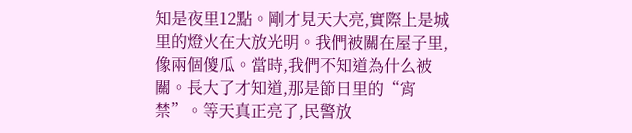知是夜里12點。剛才見天大亮,實際上是城里的燈火在大放光明。我們被關在屋子里,像兩個傻瓜。當時,我們不知道為什么被關。長大了才知道,那是節日里的“宵禁”。等天真正亮了,民警放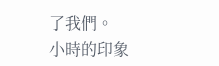了我們。
小時的印象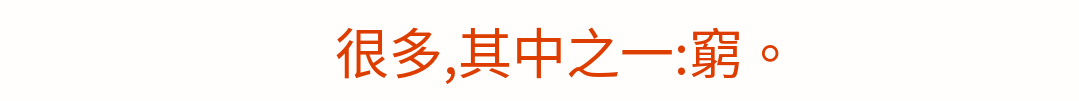很多,其中之一:窮。